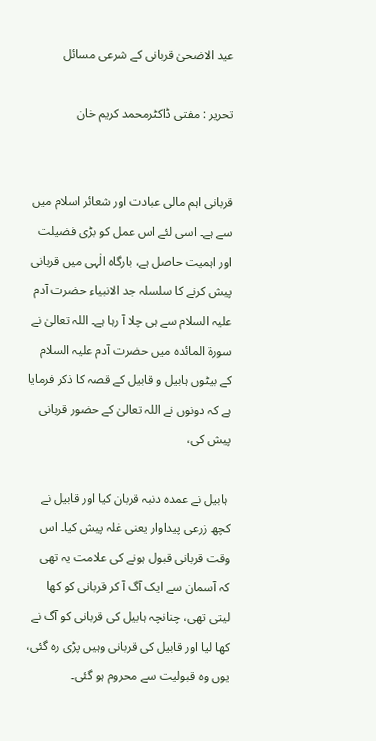عید الاضحیٰ قربانی کے شرعی مسائل

تحریر : مفتی ڈاکٹرمحمد کریم خان


قربانی اہم مالی عبادت اور شعائر اسلام میں سے ہے۔ اسی لئے اس عمل کو بڑی فضیلت اور اہمیت حاصل ہے، بارگاہ الٰہی میں قربانی پیش کرنے کا سلسلہ جد الانبیاء حضرت آدم علیہ السلام سے ہی چلا آ رہا ہے۔ اللہ تعالیٰ نے سورۃ المائدہ میں حضرت آدم علیہ السلام کے بیٹوں ہابیل و قابیل کے قصہ کا ذکر فرمایا ہے کہ دونوں نے اللہ تعالیٰ کے حضور قربانی پیش کی،

 ہابیل نے عمدہ دنبہ قربان کیا اور قابیل نے کچھ زرعی پیداوار یعنی غلہ پیش کیا۔ اس وقت قربانی قبول ہونے کی علامت یہ تھی کہ آسمان سے ایک آگ آ کر قربانی کو کھا لیتی تھی، چنانچہ ہابیل کی قربانی کو آگ نے کھا لیا اور قابیل کی قربانی وہیں پڑی رہ گئی، یوں وہ قبولیت سے محروم ہو گئی۔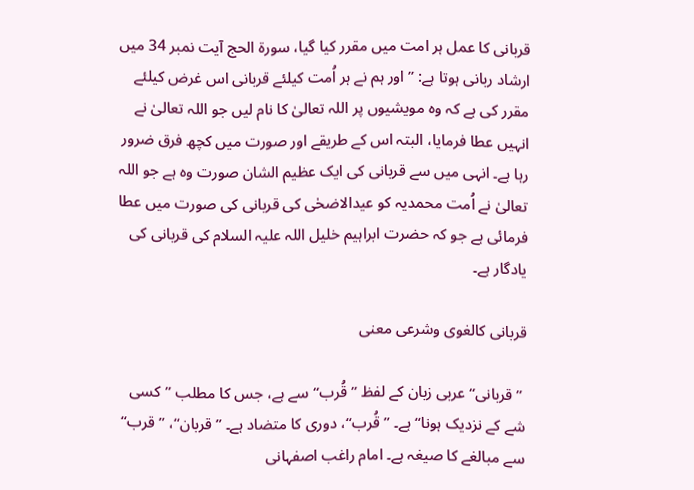قربانی کا عمل ہر امت میں مقرر کیا گیا، سورۃ الحج آیت نمبر 34 میں ارشاد ربانی ہوتا ہے: ’’اور ہم نے ہر اُمت کیلئے قربانی اس غرض کیلئے مقرر کی ہے کہ وہ مویشیوں پر اللہ تعالیٰ کا نام لیں جو اللہ تعالیٰ نے انہیں عطا فرمایا، البتہ اس کے طریقے اور صورت میں کچھ فرق ضرور رہا ہے۔ انہی میں سے قربانی کی ایک عظیم الشان صورت وہ ہے جو اللہ تعالیٰ نے اُمت محمدیہ کو عیدالاضحٰی کی قربانی کی صورت میں عطا فرمائی ہے جو کہ حضرت ابراہیم خلیل اللہ علیہ السلام کی قربانی کی یادگار ہے۔

قربانی کالغوی وشرعی معنی

 ’’قربانی‘‘ عربی زبان کے لفظ ’’قُرب‘‘ سے ہے، جس کا مطلب ’’کسی شے کے نزدیک ہونا‘‘ ہے۔ ’’قُرب‘‘، دوری کا متضاد ہے۔ ’’قربان‘‘، ’’قرب‘‘ سے مبالغے کا صیغہ ہے۔ امام راغب اصفہانی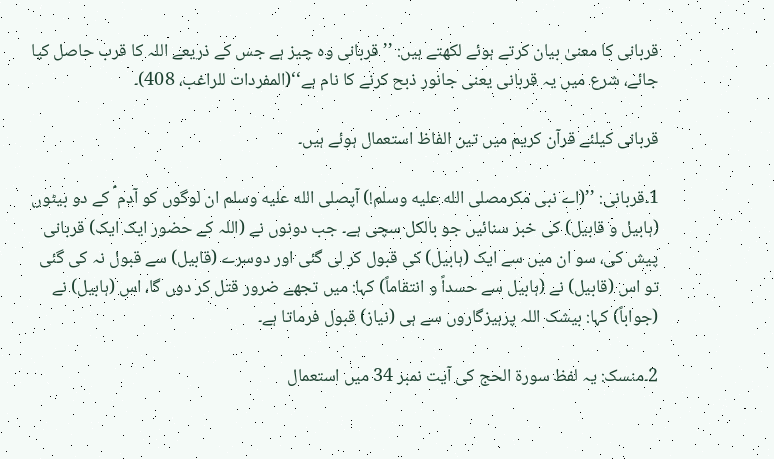قربانی کا معنیٰ بیان کرتے ہوئے لکھتے ہیں: ’’قربانی وہ چیز ہے جس کے ذریعے اللہ کا قرب حاصل کیا جائے، شرع میں یہ قربانی یعنی جانور ذبح کرنے کا نام ہے‘‘(المفردات للراغب، 408)۔

قربانی کیلئے قرآن کریم میں تین الفاظ استعمال ہوئے ہیں۔

1۔قربانی: ’’(اے نبی مکرمصلى الله عليه وسلم!) آپصلى الله عليه وسلم ان لوگوں کو آدم ؑ کے دو بیٹوں (ہابیل و قابیل) کی خبر سنائیں جو بالکل سچی ہے۔ جب دونوں نے (اللہ کے حضور ایک ایک) قربانی پیش کی، سو ان میں سے ایک (ہابیل) کی قبول کر لی گئی اور دوسرے (قابیل) سے قبول نہ کی گئی تو اس (قابیل) نے (ہابیل سے حسداً و انتقاماً) کہا: میں تجھے ضرور قتل کر دوں گا، اس (ہابیل) نے (جواباً) کہا: بیشک اللہ پرہیزگاروں سے ہی (نیاز) قبول فرماتا ہے۔

2۔منسک: یہ لفظ سورۃ الحج کی آیت نمبر 34 میں استعمال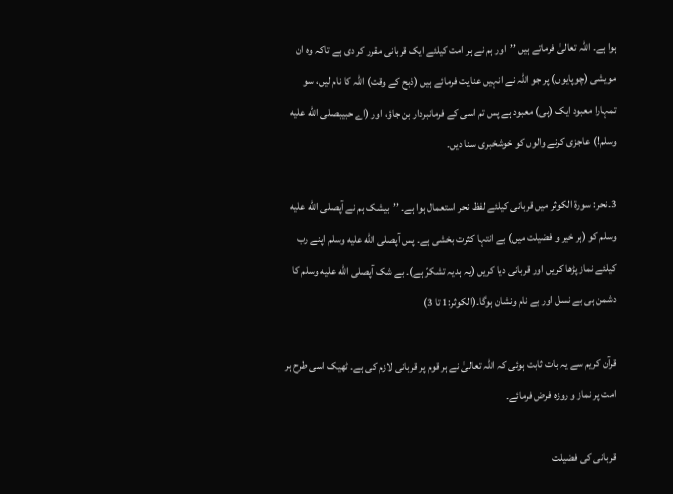ہوا ہے۔ اللہ تعالیٰ فرماتے ہیں ’’اور ہم نے ہر امت کیلئے ایک قربانی مقرر کر دی ہے تاکہ وہ ان مویشی (چوپایوں) پر جو اللہ نے انہیں عنایت فرمائے ہیں (ذبح کے وقت) اللہ کا نام لیں، سو تمہارا معبود ایک (ہی) معبود ہے پس تم اسی کے فرمانبردار بن جاؤ، اور (اے حبیبصلى الله عليه وسلم!) عاجزی کرنے والوں کو خوشخبری سنا دیں۔

3۔نحر: سورۃ الکوثر میں قربانی کیلئے لفظ نحر استعمال ہوا ہے۔ ’’بیشک ہم نے آپصلى الله عليه وسلم کو (ہر خیر و فضیلت میں) بے انتہا کثرت بخشی ہے۔ پس آپصلى الله عليه وسلم اپنے رب کیلئے نماز پڑھا کریں اور قربانی دیا کریں (یہ ہدیہ تشکرّ ہے)۔ بے شک آپصلى الله عليه وسلم کا دشمن ہی بے نسل اور بے نام ونشان ہوگا۔(الکوثر:1 تا 3)

قرآن کریم سے یہ بات ثابت ہوئی کہ اللہ تعالیٰ نے ہر قوم پر قربانی لازم کی ہے۔ ٹھیک اسی طرح ہر امت پر نماز و روزہ فرض فرمائے۔

قربانی کی فضیلت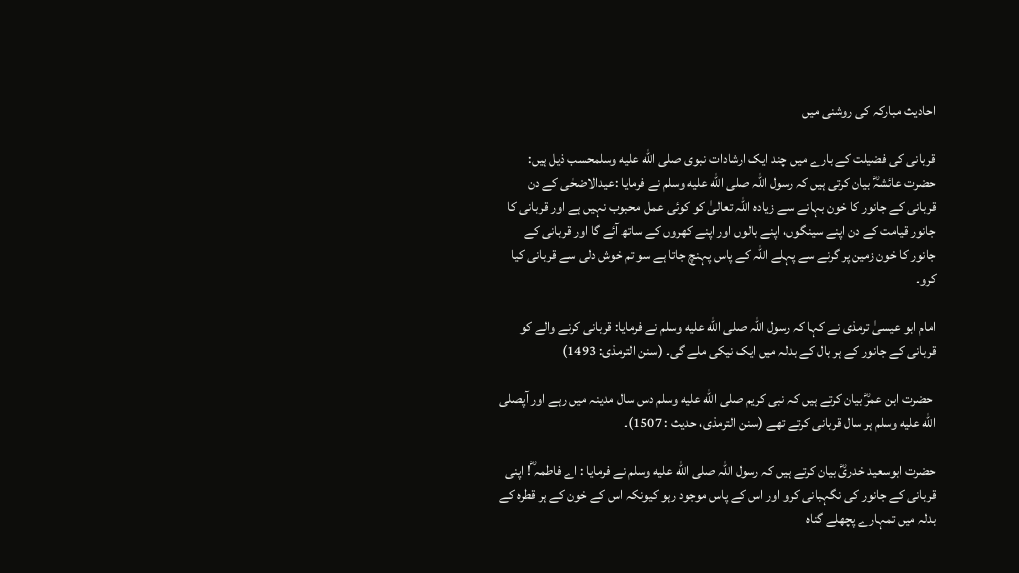احادیث مبارکہ کی روشنی میں

قربانی کی فضیلت کے بارے میں چند ایک ارشادات نبوی صلى الله عليه وسلمحسب ذیل ہیں: حضرت عائشہؓ بیان کرتی ہیں کہ رسول اللہ صلى الله عليه وسلم نے فرمایا :عیدالاضحٰی کے دن قربانی کے جانور کا خون بہانے سے زیادہ اللہ تعالیٰ کو کوئی عمل محبوب نہیں ہے اور قربانی کا جانور قیامت کے دن اپنے سینگوں، اپنے بالوں اور اپنے کھروں کے ساتھ آئے گا اور قربانی کے جانور کا خون زمین پر گرنے سے پہلے اللہ کے پاس پہنچ جاتا ہے سو تم خوش دلی سے قربانی کیا کرو۔

امام ابو عیسیٰ ترمذی نے کہا کہ رسول اللہ صلى الله عليه وسلم نے فرمایا: قربانی کرنے والے کو قربانی کے جانور کے ہر بال کے بدلہ میں ایک نیکی ملے گی۔ (سنن الترمذی: 1493)

 حضرت ابن عمرؓ بیان کرتے ہیں کہ نبی کریم صلى الله عليه وسلم دس سال مدینہ میں رہے اور آپصلى الله عليه وسلم ہر سال قربانی کرتے تھے (سنن الترمذی، حدیث : 1507)۔

حضرت ابوسعید خدریؓ بیان کرتے ہیں کہ رسول اللہ صلى الله عليه وسلم نے فرمایا : اے فاطمہ ؓ! اپنی قربانی کے جانور کی نگہبانی کرو اور اس کے پاس موجود رہو کیونکہ اس کے خون کے ہر قطرہ کے بدلہ میں تمہارے پچھلے گناہ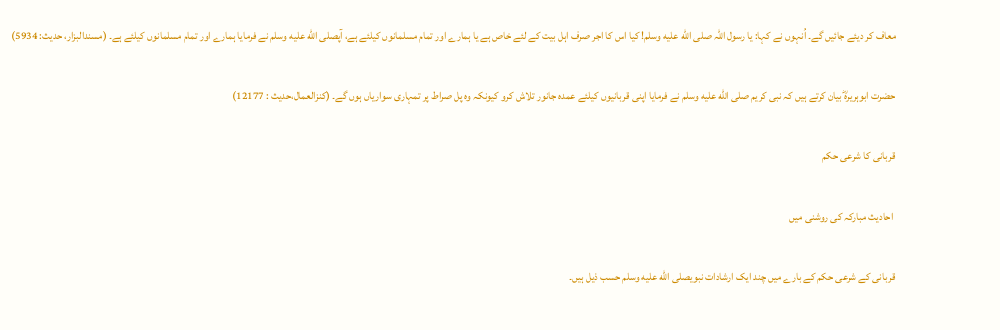معاف کر دیئے جائیں گے۔ اُنہوں نے کہا: یا رسول اللہ صلى الله عليه وسلم! کیا اس کا اجر صرف اہل بیت کے لئے خاص ہے یا ہمارے اور تمام مسلمانوں کیلئے ہے، آپصلى الله عليه وسلم نے فرمایا ہمارے اور تمام مسلمانوں کیلئے ہے۔ (مسندالبزار، حدیث: 5934)

حضرت ابوہریرہؓ بیان کرتے ہیں کہ نبی کریم صلى الله عليه وسلم نے فرمایا اپنی قربانیوں کیلئے عمدہ جانور تلاش کرو کیونکہ وہ پل صراط پر تمہاری سواریاں ہوں گے۔ (کنزالعمال،حدیث : 12177)

قربانی کا شرعی حکم

 احادیث مبارکہ کی روشنی میں

قربانی کے شرعی حکم کے بارے میں چند ایک ارشادات نبویصلى الله عليه وسلم حسب ذیل ہیں۔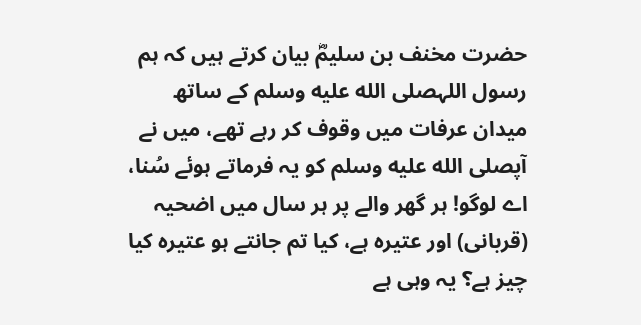حضرت مخنف بن سلیمؓ بیان کرتے ہیں کہ ہم رسول اللہصلى الله عليه وسلم کے ساتھ میدان عرفات میں وقوف کر رہے تھے، میں نے آپصلى الله عليه وسلم کو یہ فرماتے ہوئے سُنا، اے لوگو! ہر گھر والے پر ہر سال میں اضحیہ (قربانی) اور عتیرہ ہے، کیا تم جانتے ہو عتیرہ کیا چیز ہے؟ یہ وہی ہے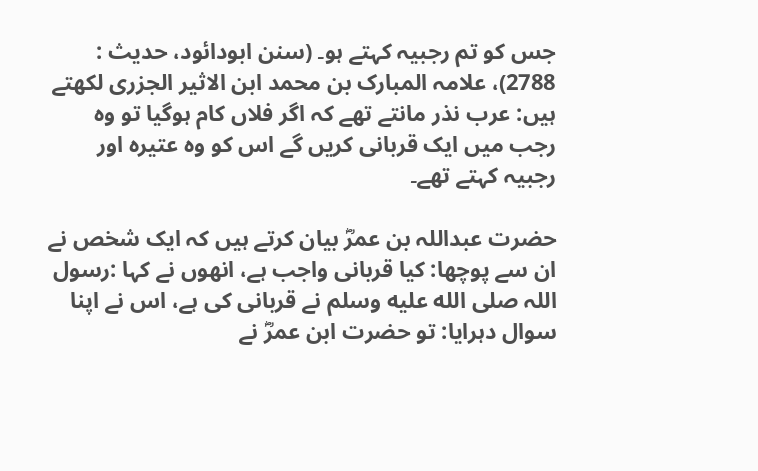جس کو تم رجبیہ کہتے ہو۔ (سنن ابودائود، حدیث : 2788)، علامہ المبارک بن محمد ابن الاثیر الجزری لکھتے ہیں: عرب نذر مانتے تھے کہ اگر فلاں کام ہوگیا تو وہ رجب میں ایک قربانی کریں گے اس کو وہ عتیرہ اور رجبیہ کہتے تھے۔

حضرت عبداللہ بن عمرؓ بیان کرتے ہیں کہ ایک شخص نے ان سے پوچھا: کیا قربانی واجب ہے، انھوں نے کہا :رسول اللہ صلى الله عليه وسلم نے قربانی کی ہے، اس نے اپنا سوال دہرایا: تو حضرت ابن عمرؓ نے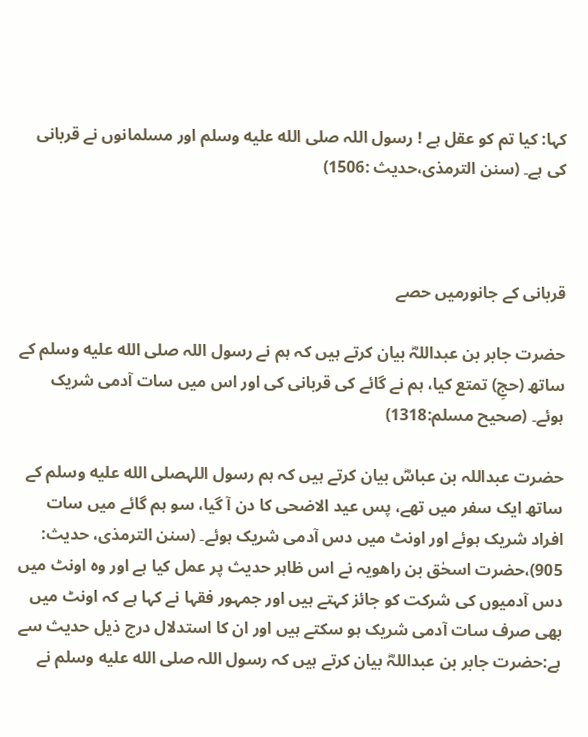کہا: کیا تم کو عقل ہے ! رسول اللہ صلى الله عليه وسلم اور مسلمانوں نے قربانی کی ہے۔ (سنن الترمذی،حدیث :1506)



قربانی کے جانورمیں حصے

حضرت جابر بن عبداللہؓ بیان کرتے ہیں کہ ہم نے رسول اللہ صلى الله عليه وسلم کے ساتھ (حجِ) تمتع کیا، ہم نے گائے کی قربانی کی اور اس میں سات آدمی شریک ہوئے۔ (صحیح مسلم:1318)

حضرت عبداللہ بن عباسؓ بیان کرتے ہیں کہ ہم رسول اللہصلى الله عليه وسلم کے ساتھ ایک سفر میں تھے، پس عید الاضحی کا دن آ گیا، سو ہم گائے میں سات افراد شریک ہوئے اور اونٹ میں دس آدمی شریک ہوئے۔ (سنن الترمذی، حدیث: 905)،حضرت اسحٰق بن راھویہ نے اس ظاہر حدیث پر عمل کیا ہے اور وہ اونٹ میں دس آدمیوں کی شرکت کو جائز کہتے ہیں اور جمہور فقہا نے کہا ہے کہ اونٹ میں بھی صرف سات آدمی شریک ہو سکتے ہیں اور ان کا استدلال درج ذیل حدیث سے ہے:حضرت جابر بن عبداللہؓ بیان کرتے ہیں کہ رسول اللہ صلى الله عليه وسلم نے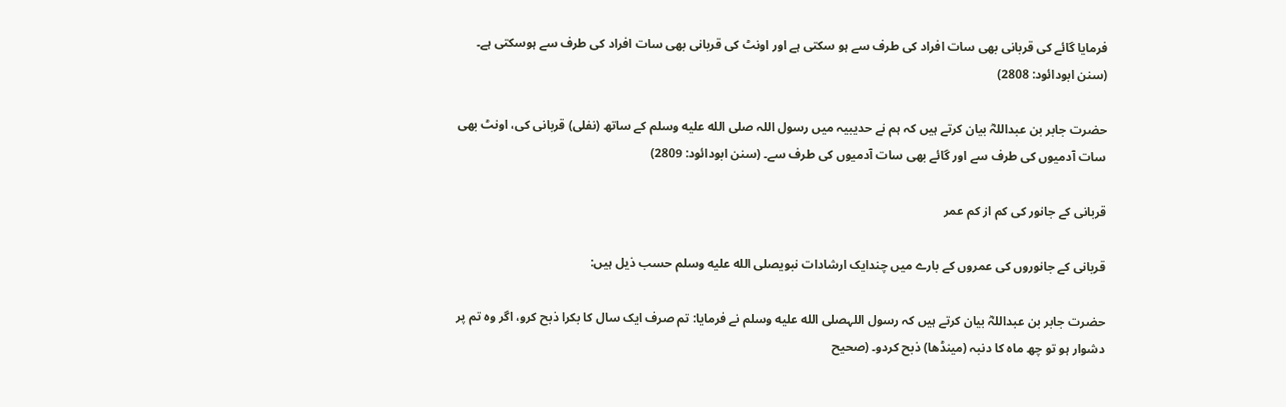فرمایا گائے کی قربانی بھی سات افراد کی طرف سے ہو سکتی ہے اور اونٹ کی قربانی بھی سات افراد کی طرف سے ہوسکتی ہے۔ (سنن ابودائود: 2808)

حضرت جابر بن عبداللہؓ بیان کرتے ہیں کہ ہم نے حدیبیہ میں رسول اللہ صلى الله عليه وسلم کے ساتھ (نفلی) قربانی کی، اونٹ بھی سات آدمیوں کی طرف سے اور گائے بھی سات آدمیوں کی طرف سے۔ (سنن ابودائود: 2809)

قربانی کے جانور کی کم از کم عمر

قربانی کے جانوروں کی عمروں کے بارے میں چندایک ارشادات نبویصلى الله عليه وسلم حسب ذیل ہیں:

حضرت جابر بن عبداللہؓ بیان کرتے ہیں کہ رسول اللہصلى الله عليه وسلم نے فرمایا: تم صرف ایک سال کا بکرا ذبح کرو، اگر وہ تم پر دشوار ہو تو چھ ماہ کا دنبہ (مینڈھا) ذبح کردو۔ (صحیح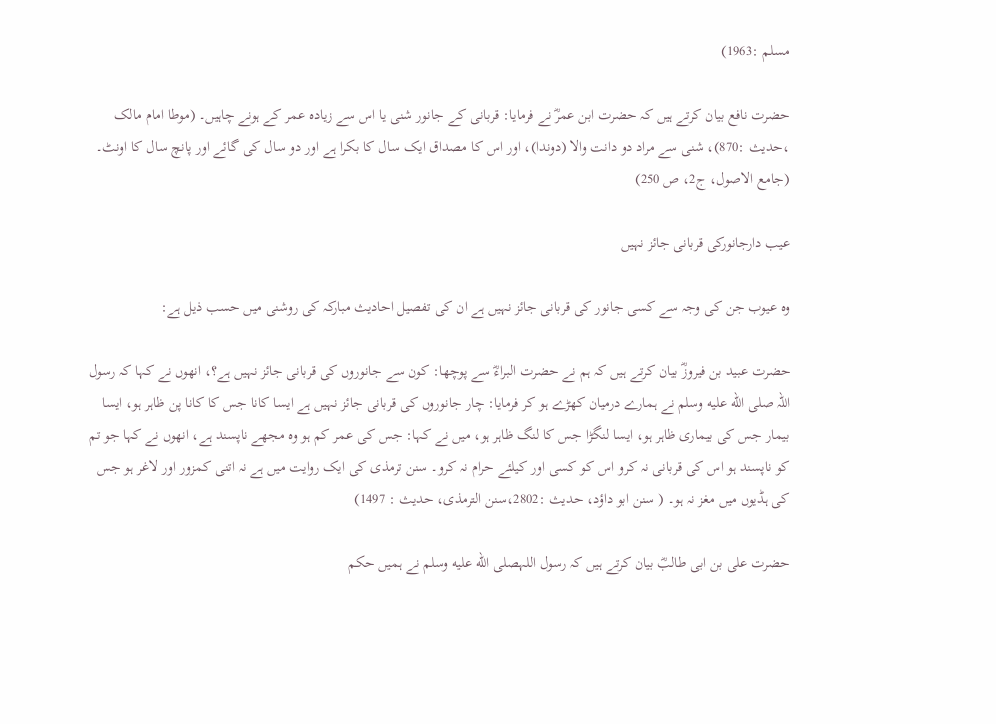مسلم :1963)

حضرت نافع بیان کرتے ہیں کہ حضرت ابن عمرؓ نے فرمایا: قربانی کے جانور شنی یا اس سے زیادہ عمر کے ہونے چاہیں۔ (موطا امام مالک ،حدیث :870)، شنی سے مراد دو دانت والا (دوندا)، اور اس کا مصداق ایک سال کا بکرا ہے اور دو سال کی گائے اور پانچ سال کا اونٹ۔ (جامع الاصول، ج2، ص 250)

عیب دارجانورکی قربانی جائز نہیں

وہ عیوب جن کی وجہ سے کسی جانور کی قربانی جائز نہیں ہے ان کی تفصیل احادیث مبارکہ کی روشنی میں حسب ذیل ہے:

حضرت عبید بن فیروزؓ بیان کرتے ہیں کہ ہم نے حضرت البراءؓ سے پوچھا: کون سے جانوروں کی قربانی جائز نہیں ہے؟، انھوں نے کہا کہ رسول اللہ صلى الله عليه وسلم نے ہمارے درمیان کھڑے ہو کر فرمایا: چار جانوروں کی قربانی جائز نہیں ہے ایسا کانا جس کا کانا پن ظاہر ہو، ایسا بیمار جس کی بیماری ظاہر ہو، ایسا لنگڑا جس کا لنگ ظاہر ہو، میں نے کہا: جس کی عمر کم ہو وہ مجھے ناپسند ہے، انھوں نے کہا جو تم کو ناپسند ہو اس کی قربانی نہ کرو اس کو کسی اور کیلئے حرام نہ کرو۔ سنن ترمذی کی ایک روایت میں ہے نہ اتنی کمزور اور لاغر ہو جس کی ہڈیوں میں مغز نہ ہو۔ ( سنن ابو داؤد، حدیث :2802،سنن الترمذی، حدیث : 1497)

حضرت علی بن ابی طالبؓ بیان کرتے ہیں کہ رسول اللہصلى الله عليه وسلم نے ہمیں حکم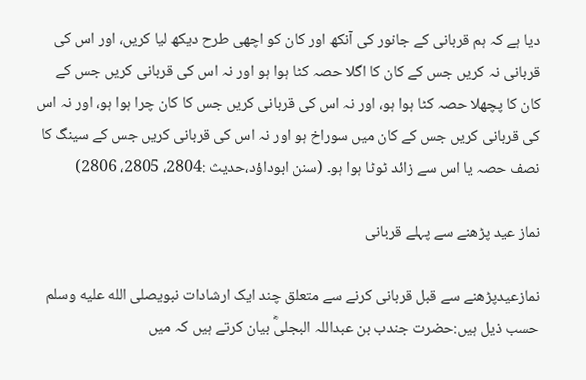دیا ہے کہ ہم قربانی کے جانور کی آنکھ اور کان کو اچھی طرح دیکھ لیا کریں، اور اس کی قربانی نہ کریں جس کے کان کا اگلا حصہ کٹا ہوا ہو اور نہ اس کی قربانی کریں جس کے کان کا پچھلا حصہ کٹا ہوا ہو، اور نہ اس کی قربانی کریں جس کا کان چرا ہوا ہو، اور نہ اس کی قربانی کریں جس کے کان میں سوراخ ہو اور نہ اس کی قربانی کریں جس کے سینگ کا نصف حصہ یا اس سے زائد ٹوٹا ہوا ہو۔ (سنن ابوداؤد،حدیث :2804، 2805، 2806)

نماز عید پڑھنے سے پہلے قربانی

نمازعیدپڑھنے سے قبل قربانی کرنے سے متعلق چند ایک ارشادات نبویصلى الله عليه وسلم حسب ذیل ہیں:حضرت جندب بن عبداللہ البجلیؓ بیان کرتے ہیں کہ میں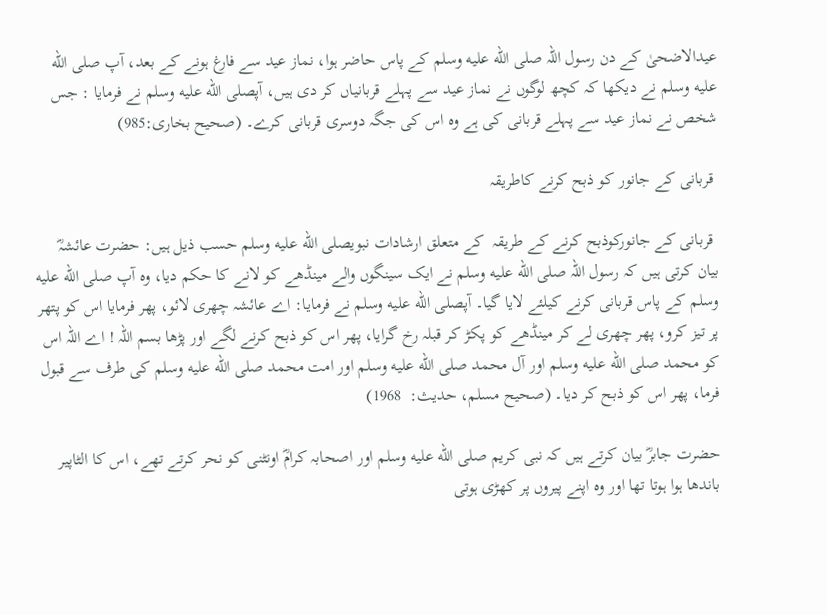عیدالاضحیٰ کے دن رسول اللہ صلى الله عليه وسلم کے پاس حاضر ہوا، نماز عید سے فارغ ہونے کے بعد، آپ صلى الله عليه وسلم نے دیکھا کہ کچھ لوگوں نے نماز عید سے پہلے قربانیاں کر دی ہیں، آپصلى الله عليه وسلم نے فرمایا : جس شخص نے نماز عید سے پہلے قربانی کی ہے وہ اس کی جگہ دوسری قربانی کرے۔ (صحیح بخاری:985)

 قربانی کے جانور کو ذبح کرنے کاطریقہ

 قربانی کے جانورکوذبح کرنے کے طریقہ  کے متعلق ارشادات نبویصلى الله عليه وسلم حسب ذیل ہیں: حضرت عائشہؓ بیان کرتی ہیں کہ رسول اللہ صلى الله عليه وسلم نے ایک سینگوں والے مینڈھے کو لانے کا حکم دیا، وہ آپ صلى الله عليه وسلم کے پاس قربانی کرنے کیلئے لایا گیا۔ آپصلى الله عليه وسلم نے فرمایا: اے عائشہ چھری لائو، پھر فرمایا اس کو پتھر پر تیز کرو، پھر چھری لے کر مینڈھے کو پکڑ کر قبلہ رخ گرایا، پھر اس کو ذبح کرنے لگے اور پڑھا بسم اللہ ! اے اللہ اس کو محمد صلى الله عليه وسلم اور آل محمد صلى الله عليه وسلم اور امت محمد صلى الله عليه وسلم کی طرف سے قبول فرما، پھر اس کو ذبح کر دیا۔ (صحیح مسلم، حدیث:  1968)

حضرت جابرؓ بیان کرتے ہیں کہ نبی کریم صلى الله عليه وسلم اور اصحابہ کرامؓ اونٹنی کو نحر کرتے تھے، اس کا الٹاپیر باندھا ہوا ہوتا تھا اور وہ اپنے پیروں پر کھڑی ہوتی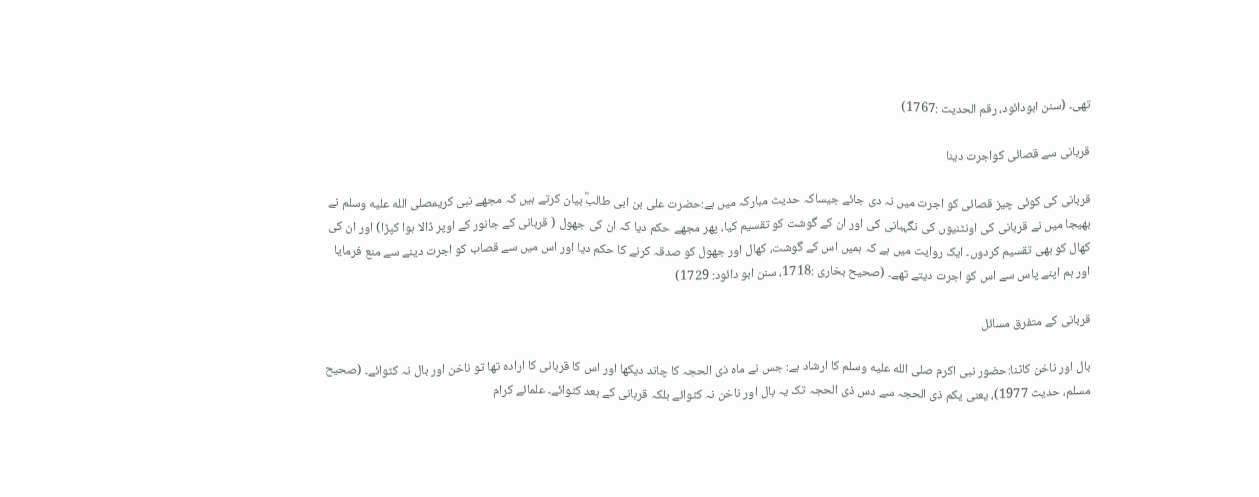تھی۔ (سنن ابودائود، رقم الحدیث :1767)

قربانی سے قصائی کواجرت دینا

قربانی کی کوئی چیز قصائی کو اجرت میں نہ دی جائے جیساکہ حدیث مبارکہ میں ہے:حضرت علی بن ابی طالبؓ بیان کرتے ہیں کہ مجھے نبی کریمصلى الله عليه وسلم نے بھیجا میں نے قربانی کی اونٹنیوں کی نگہبانی کی اور ان کے گوشت کو تقسیم کیا، پھر مجھے حکم دیا کہ ان کی جھول ( قربانی کے جانور کے اوپر ڈالا ہوا کپڑا) اور ان کی کھال کو بھی تقسیم کردوں۔ ایک روایت میں ہے کہ ہمیں اس کے گوشت، کھال اور جھول کو صدقہ کرنے کا حکم دیا اور اس میں سے قصاب کو اجرت دینے سے منع فرمایا اور ہم اپنے پاس سے اس کو اجرت دیتے تھے۔ (صحیح بخاری :1718، سنن ابو دائود: 1729)

قربانی کے متفرق مسائل

بال اور ناخن کاٹنا:حضور نبی اکرم صلى الله عليه وسلم کا ارشاد ہے: جس نے ماہ ذی الحجہ کا چاند دیکھا اور اس کا قربانی کا ارادہ تھا تو ناخن اور بال نہ کٹوائے۔ (صحیح مسلم، حدیث 1977)، یعنی یکم ذی الحجہ سے دس ذی الحجہ تک یہ بال اور ناخن نہ کٹوائے بلکہ قربانی کے بعد کٹوائے۔ علمائے کرام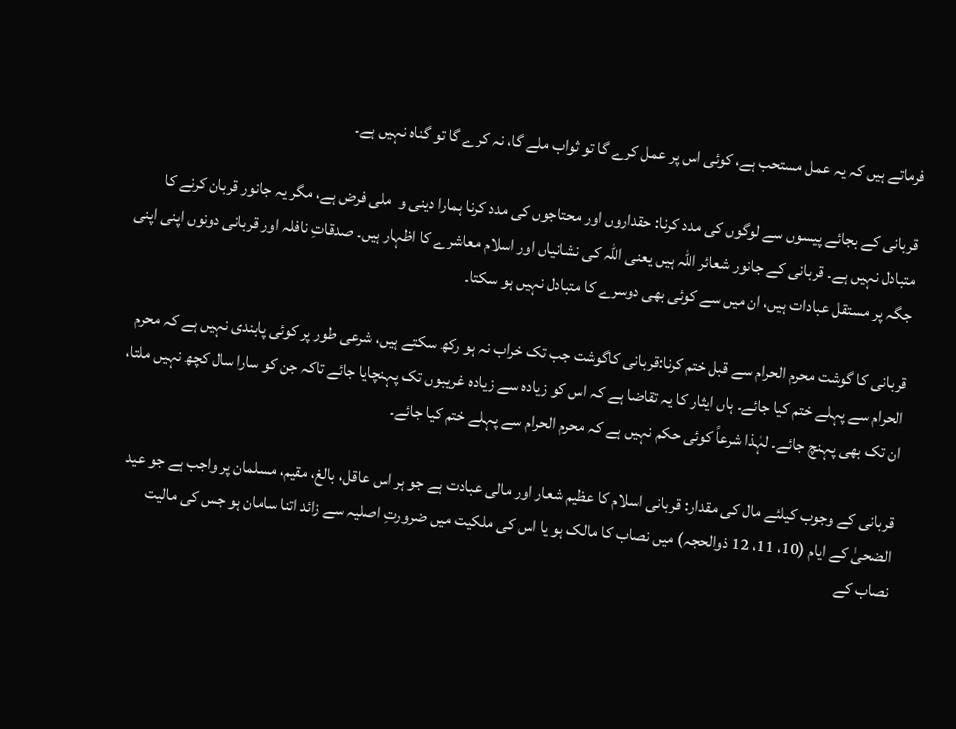فرماتے ہیں کہ یہ عمل مستحب ہے، کوئی اس پر عمل کرے گا تو ثواب ملے گا، نہ کرے گا تو گناہ نہیں ہے۔

قربانی کے بجائے پیسوں سے لوگوں کی مدد کرنا: حقداروں اور محتاجوں کی مدد کرنا ہمارا دینی و  ملی فرض ہے، مگر یہ جانور قربان کرنے کا متبادل نہیں ہے۔ قربانی کے جانور شعائر اللہ ہیں یعنی اللہ کی نشانیاں اور اسلام معاشرے کا اظہار ہیں۔ صدقاتِ نافلہ اور قربانی دونوں اپنی اپنی جگہ پر مستقل عبادات ہیں، ان میں سے کوئی بھی دوسرے کا متبادل نہیں ہو سکتا۔

قربانی کا گوشت محرم الحرام سے قبل ختم کرنا:قربانی کاگوشت جب تک خراب نہ ہو رکھ سکتے ہیں، شرعی طور پر کوئی پابندی نہیں ہے کہ محرم الحرام سے پہلے ختم کیا جائے۔ ہاں ایثار کا یہ تقاضا ہے کہ اس کو زیادہ سے زیادہ غریبوں تک پہنچایا جائے تاکہ جن کو سارا سال کچھ نہیں ملتا، ان تک بھی پہنچ جائے۔ لہٰذا شرعاً کوئی حکم نہیں ہے کہ محرم الحرام سے پہلے ختم کیا جائے۔

قربانی کے وجوب کیلئے مال کی مقدار: قربانی اسلام کا عظیم شعار اور مالی عبادت ہے جو ہر اس عاقل، بالغ، مقیم، مسلمان پر واجب ہے جو عید الضحیٰ کے ایام (10، 11، 12 ذوالحجہ) میں نصاب کا مالک ہو یا اس کی ملکیت میں ضرورتِ اصلیہ سے زائد اتنا سامان ہو جس کی مالیت نصاب کے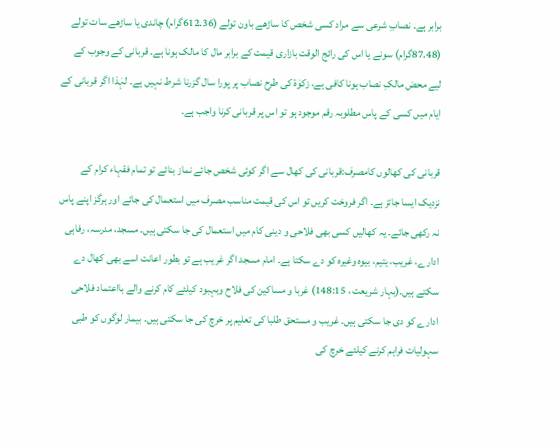برابر ہے۔ نصابِ شرعی سے مراد کسی شخص کا ساڑھے باون تولے (612.36گرام) چاندی یا ساڑھے سات تولے (87.48گرام) سونے یا اس کی رائج الوقت بازاری قیمت کے برابر مال کا مالک ہونا ہے۔ قربانی کے وجوب کے لیے محض مالکِ نصاب ہونا کافی ہے، زکوٰۃ کی طرح نصاب پر پورا سال گزرنا شرط نہیں ہے۔ لہٰذا اگر قربانی کے ایام میں کسی کے پاس مطلوبہ رقم موجود ہو تو اس پر قربانی کرنا واجب ہے۔

قربانی کی کھالوں کامصرف:قربانی کی کھال سے اگر کوئی شخص جائے نماز بنائے تو تمام فقہاء کرام کے نزدیک ایسا جائز ہے۔ اگر فروخت کریں تو اس کی قیمت مناسب مصرف میں استعمال کی جائے اور ہرگز اپنے پاس نہ رکھی جائے۔ یہ کھالیں کسی بھی فلاحی و دینی کام میں استعمال کی جا سکتی ہیں۔ مسجد، مدرسہ، رفاہی ادارے، غریب، یتیم، بیوہ وغیرہ کو دے سکتا ہے۔ امام مسجد اگر غریب ہے تو بطور اعانت اسے بھی کھال دے سکتے ہیں۔(بہار شریعت ، 148:15) غربا و مساکین کی فلاح وبہبود کیلئے کام کرنے والے بااعتماد فلاحی ادارے کو دی جا سکتی ہیں۔ غریب و مستحق طلبا کی تعلیم پر خرچ کی جا سکتی ہیں۔ بیمار لوگوں کو طبی سہولیات فراہم کرنے کیلئے خرچ کی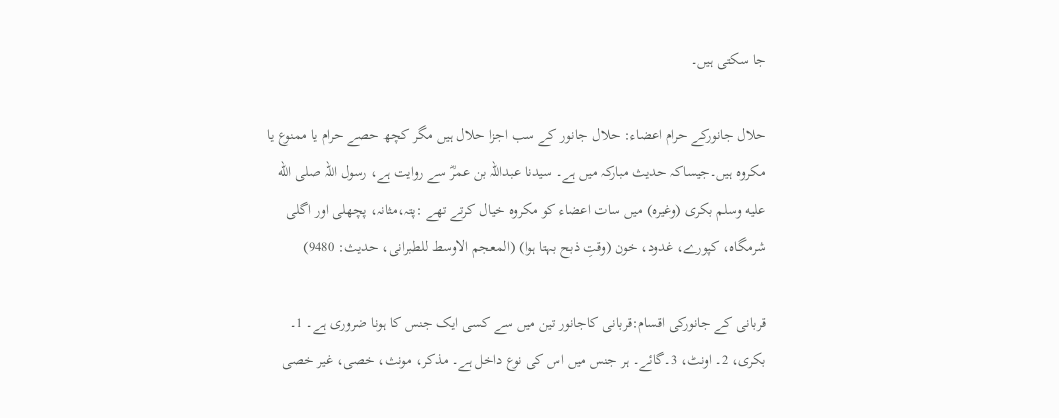جا سکتی ہیں۔

حلال جانورکے حرام اعضاء: حلال جانور کے سب اجزا حلال ہیں مگر کچھ حصے حرام یا ممنوع یا مکروہ ہیں۔جیساکہ حدیث مبارکہ میں ہے۔ سیدنا عبداللہ بن عمرؓ سے روایت ہے، رسول اللہ صلى الله عليه وسلم بکری (وغیرہ) میں سات اعضاء کو مکروہ خیال کرتے تھے :پتہ،مثانہ، پچھلی اور اگلی شرمگاہ، کپورے، غدود، خون (وقتِ ذبح بہتا ہوا) (المعجم الاوسط للطبرانی، حدیث: 9480)

قربانی کے جانورکی اقسام:قربانی کاجانور تین میں سے کسی ایک جنس کا ہونا ضروری ہے۔ 1۔ بکری، 2۔ اونٹ، 3۔گائے۔ ہر جنس میں اس کی نوع داخل ہے۔ مذکر، مونث، خصی، غیر خصی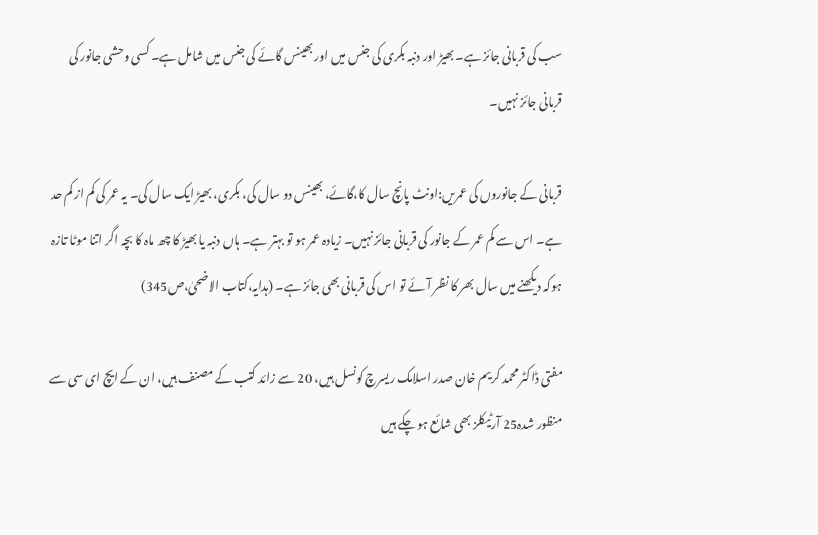سب کی قربانی جائز ہے۔ بھیڑ اور دنبہ بکری کی جنس میں اور بھینس گائے کی جنس میں شامل ہے۔ کسی وحشی جانور کی قربانی جائز نہیں۔

قربانی کے جانوروں کی عمریں:اونٹ پانچ سال کا،گائے، بھینس دو سال کی، بکری، بھیڑ ایک سال کی۔ یہ عمر کی کم از کم حد ہے۔ اس سے کم عمر کے جانور کی قربانی جائز نہیں۔ زیادہ عمر ہو تو بہتر ہے۔ ہاں دنبہ یا بھیڑ کا چھ ماہ کا بچہ اگر اتنا موٹا تازہ ہوکہ دیکھنے میں سال بھر کا نظر آئے تو اس کی قربانی بھی جائز ہے۔ (ہدایہ،کتاب الاضحیٰ،ص345)

مفتی ڈاکٹر محمد کریم خان صدر اسلامک ریسرچ کونسل ہیں، 20 سے زائد کتب کے مصنف ہیں، ان کے ایچ ای سی سے منظور شدہ25 آرٹیکلز بھی شائع ہو چکے ہیں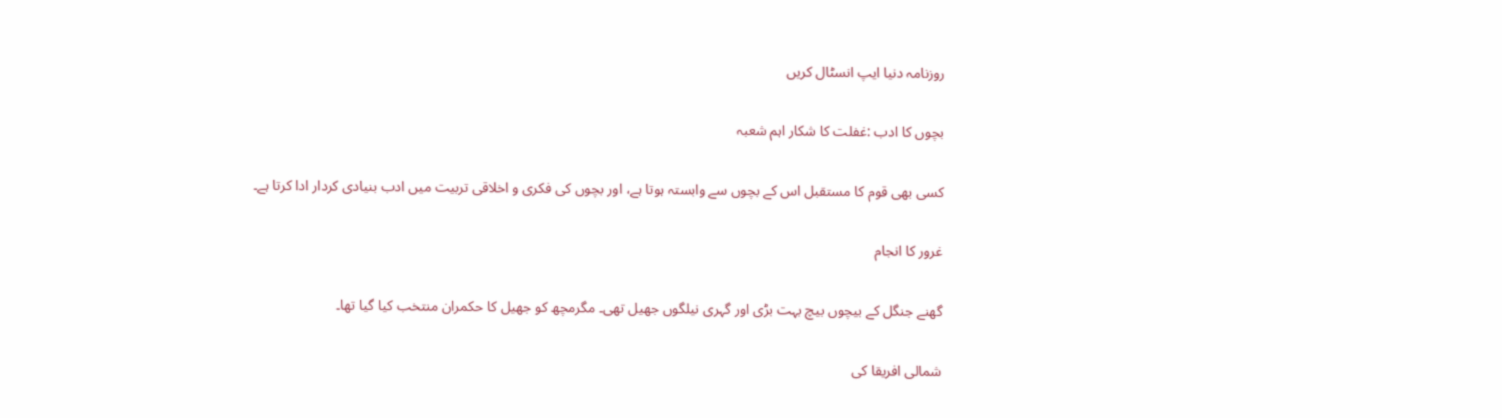روزنامہ دنیا ایپ انسٹال کریں

بچوں کا ادب :غفلت کا شکار اہم شعبہ

کسی بھی قوم کا مستقبل اس کے بچوں سے وابستہ ہوتا ہے، اور بچوں کی فکری و اخلاقی تربیت میں ادب بنیادی کردار ادا کرتا ہے۔

غرور کا انجام

گھنے جنگل کے بیچوں بیچ بہت بڑی اور گہری نیلگوں جھیل تھی۔ مگرمچھ کو جھیل کا حکمران منتخب کیا گیا تھا۔

شمالی افریقا کی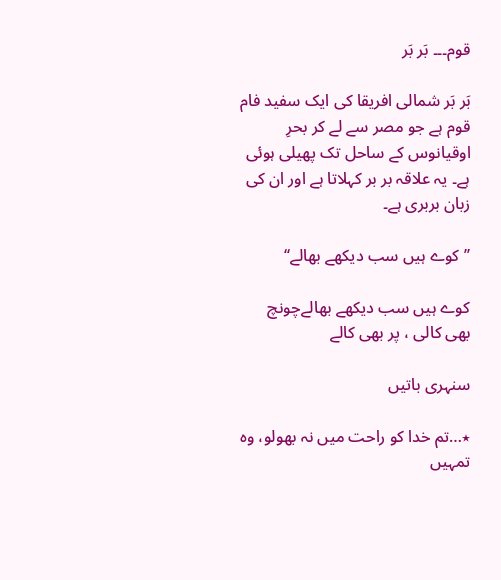قوم۔۔۔ بَر بَر

بَر بَر شمالی افریقا کی ایک سفید فام قوم ہے جو مصر سے لے کر بحرِ اوقیانوس کے ساحل تک پھیلی ہوئی ہے۔ یہ علاقہ بر بر کہلاتا ہے اور ان کی زبان بربری ہے۔

’’کوے ہیں سب دیکھے بھالے‘‘

کوے ہیں سب دیکھے بھالےچونچ بھی کالی ، پر بھی کالے

سنہری باتیں

٭…تم خدا کو راحت میں نہ بھولو، وہ تمہیں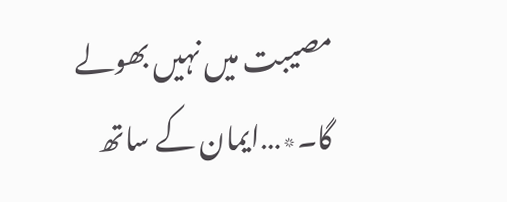مصیبت میں نہیں بھولے گا۔٭…ایمان کے ساتھ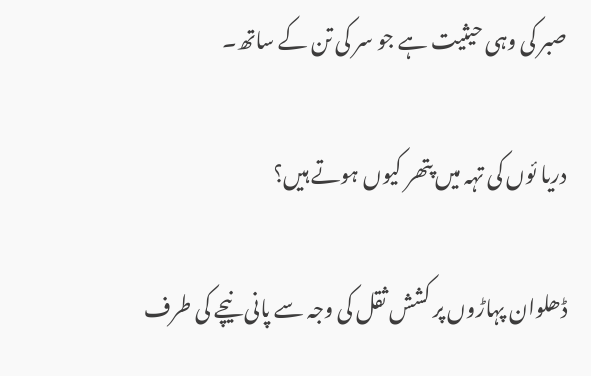صبر کی وہی حیثیت ہے جو سر کی تن کے ساتھ۔

دریا ئوں کی تہہ میں پتھر کیوں ہوتے ہیں؟

ڈھلوان پہاڑوں پر کشش ثقل کی وجہ سے پانی نیچے کی طرف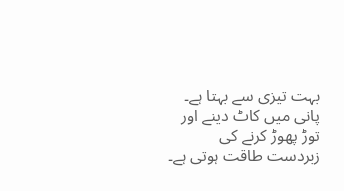بہت تیزی سے بہتا ہے۔ پانی میں کاٹ دینے اور توڑ پھوڑ کرنے کی زبردست طاقت ہوتی ہے۔